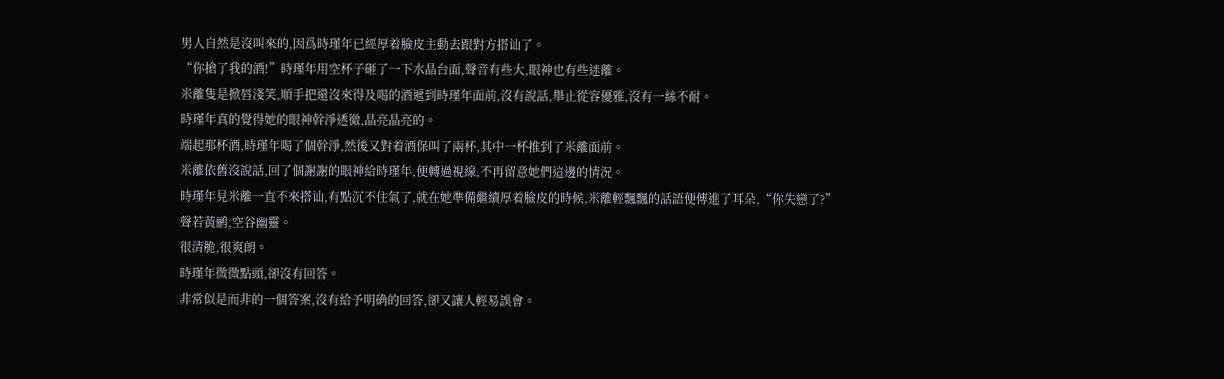男人自然是沒叫來的,因爲時瑾年已經厚着臉皮主動去跟對方搭讪了。
“你搶了我的酒!”時瑾年用空杯子砸了一下水晶台面,聲音有些大,眼神也有些迷離。
米離隻是掀唇淺笑,順手把還沒來得及喝的酒遞到時瑾年面前,沒有說話,舉止從容優雅,沒有一絲不耐。
時瑾年真的覺得她的眼神幹淨透徹,晶亮晶亮的。
端起那杯酒,時瑾年喝了個幹淨,然後又對着酒保叫了兩杯,其中一杯推到了米離面前。
米離依舊沒說話,回了個謝謝的眼神給時瑾年,便轉過視線,不再留意她們這邊的情況。
時瑾年見米離一直不來搭讪,有點沉不住氣了,就在她準備繼續厚着臉皮的時候,米離輕飄飄的話語便傳進了耳朵,“你失戀了?”
聲若黃鹂,空谷幽靈。
很清脆,很爽朗。
時瑾年微微點頭,卻沒有回答。
非常似是而非的一個答案,沒有給予明确的回答,卻又讓人輕易誤會。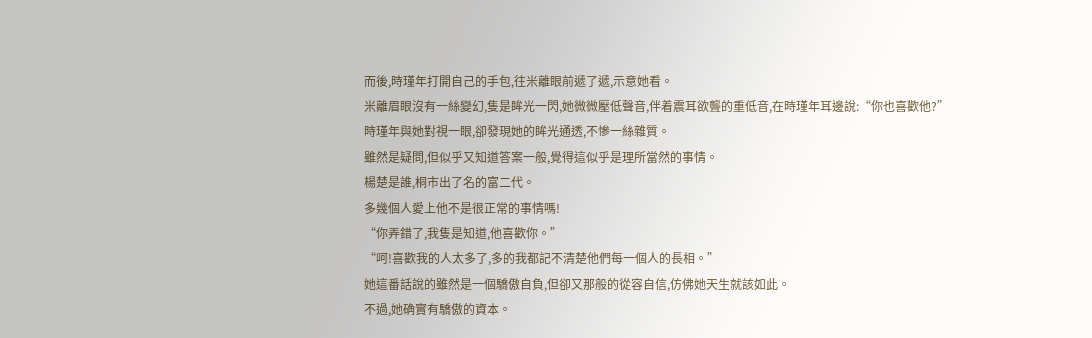而後,時瑾年打開自己的手包,往米離眼前遞了遞,示意她看。
米離眉眼沒有一絲變幻,隻是眸光一閃,她微微壓低聲音,伴着震耳欲聾的重低音,在時瑾年耳邊說:“你也喜歡他?”
時瑾年與她對視一眼,卻發現她的眸光通透,不慘一絲雜質。
雖然是疑問,但似乎又知道答案一般,覺得這似乎是理所當然的事情。
楊楚是誰,桐市出了名的富二代。
多幾個人愛上他不是很正常的事情嗎!
“你弄錯了,我隻是知道,他喜歡你。”
“呵!喜歡我的人太多了,多的我都記不清楚他們每一個人的長相。”
她這番話說的雖然是一個驕傲自負,但卻又那般的從容自信,仿佛她天生就該如此。
不過,她确實有驕傲的資本。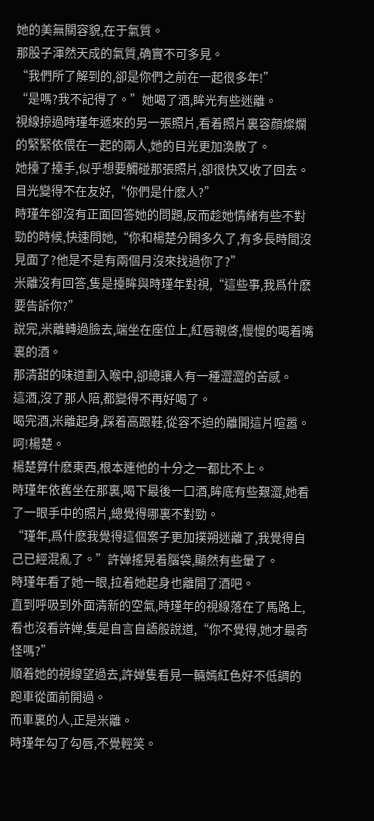她的美無關容貌,在于氣質。
那股子渾然天成的氣質,确實不可多見。
“我們所了解到的,卻是你們之前在一起很多年!”
“是嗎?我不記得了。”她喝了酒,眸光有些迷離。
視線掠過時瑾年遞來的另一張照片,看着照片裏容顔燦爛的緊緊依偎在一起的兩人,她的目光更加渙散了。
她擡了擡手,似乎想要觸碰那張照片,卻很快又收了回去。
目光變得不在友好,“你們是什麽人?”
時瑾年卻沒有正面回答她的問題,反而趁她情緒有些不對勁的時候,快速問她,“你和楊楚分開多久了,有多長時間沒見面了?他是不是有兩個月沒來找過你了?”
米離沒有回答,隻是擡眸與時瑾年對視,“這些事,我爲什麽要告訴你?”
說完,米離轉過臉去,端坐在座位上,紅唇親啓,慢慢的喝着嘴裏的酒。
那清甜的味道劃入喉中,卻總讓人有一種澀澀的苦感。
這酒,沒了那人陪,都變得不再好喝了。
喝完酒,米離起身,踩着高跟鞋,從容不迫的離開這片喧嚣。
呵!楊楚。
楊楚算什麽東西,根本連他的十分之一都比不上。
時瑾年依舊坐在那裏,喝下最後一口酒,眸底有些艱澀,她看了一眼手中的照片,總覺得哪裏不對勁。
“瑾年,爲什麽我覺得這個案子更加撲朔迷離了,我覺得自己已經混亂了。”許婵搖晃着腦袋,顯然有些暈了。
時瑾年看了她一眼,拉着她起身也離開了酒吧。
直到呼吸到外面清新的空氣,時瑾年的視線落在了馬路上,看也沒看許婵,隻是自言自語般說道,“你不覺得,她才最奇怪嗎?”
順着她的視線望過去,許婵隻看見一輛嫣紅色好不低調的跑車從面前開過。
而車裏的人,正是米離。
時瑾年勾了勾唇,不覺輕笑。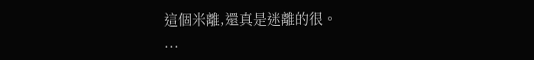這個米離,還真是迷離的很。
...